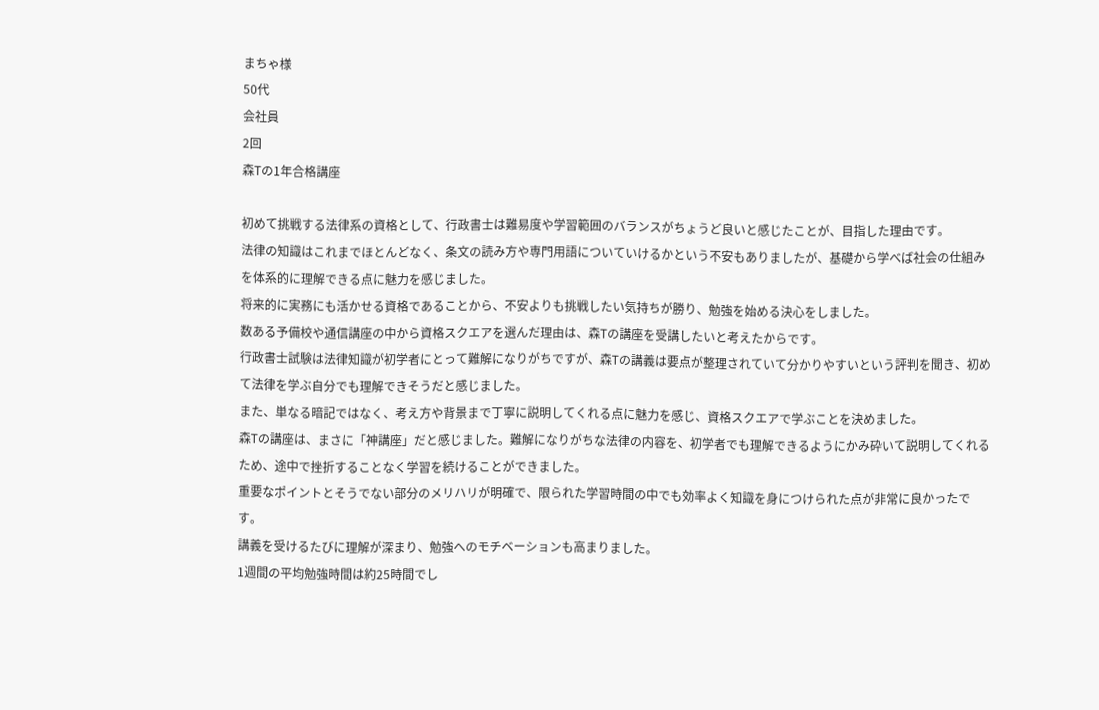まちゃ様
50代
会社員
2回
森Tの1年合格講座

初めて挑戦する法律系の資格として、行政書士は難易度や学習範囲のバランスがちょうど良いと感じたことが、目指した理由です。
法律の知識はこれまでほとんどなく、条文の読み方や専門用語についていけるかという不安もありましたが、基礎から学べば社会の仕組みを体系的に理解できる点に魅力を感じました。
将来的に実務にも活かせる資格であることから、不安よりも挑戦したい気持ちが勝り、勉強を始める決心をしました。
数ある予備校や通信講座の中から資格スクエアを選んだ理由は、森Tの講座を受講したいと考えたからです。
行政書士試験は法律知識が初学者にとって難解になりがちですが、森Tの講義は要点が整理されていて分かりやすいという評判を聞き、初めて法律を学ぶ自分でも理解できそうだと感じました。
また、単なる暗記ではなく、考え方や背景まで丁寧に説明してくれる点に魅力を感じ、資格スクエアで学ぶことを決めました。
森Tの講座は、まさに「神講座」だと感じました。難解になりがちな法律の内容を、初学者でも理解できるようにかみ砕いて説明してくれるため、途中で挫折することなく学習を続けることができました。
重要なポイントとそうでない部分のメリハリが明確で、限られた学習時間の中でも効率よく知識を身につけられた点が非常に良かったです。
講義を受けるたびに理解が深まり、勉強へのモチベーションも高まりました。
1週間の平均勉強時間は約25時間でし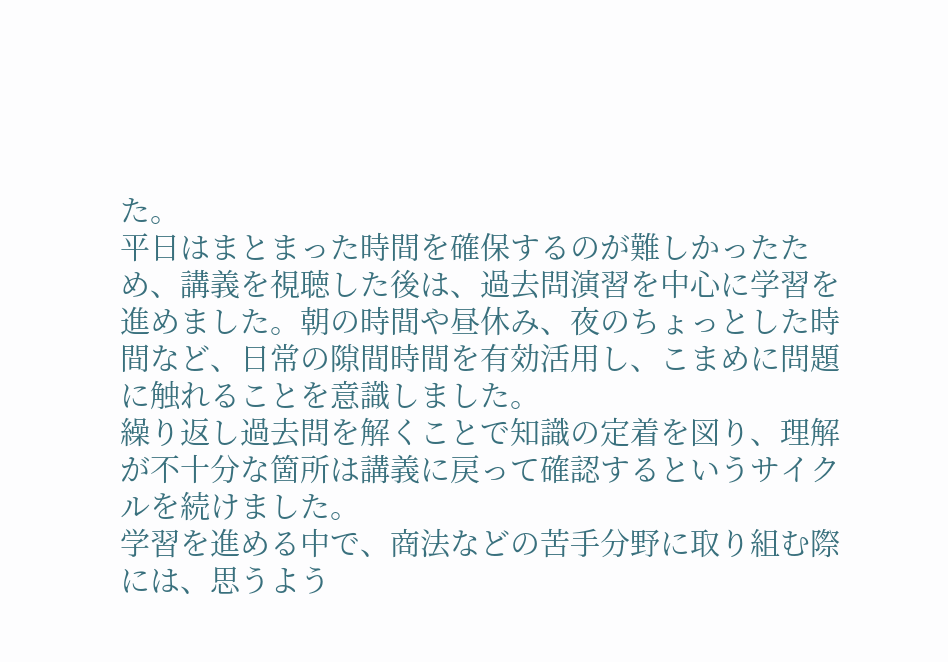た。
平日はまとまった時間を確保するのが難しかったため、講義を視聴した後は、過去問演習を中心に学習を進めました。朝の時間や昼休み、夜のちょっとした時間など、日常の隙間時間を有効活用し、こまめに問題に触れることを意識しました。
繰り返し過去問を解くことで知識の定着を図り、理解が不十分な箇所は講義に戻って確認するというサイクルを続けました。
学習を進める中で、商法などの苦手分野に取り組む際には、思うよう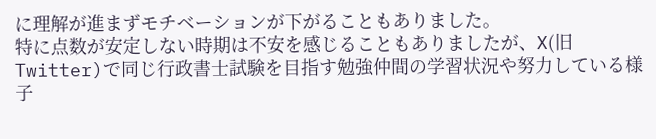に理解が進まずモチベーションが下がることもありました。
特に点数が安定しない時期は不安を感じることもありましたが、X(旧Twitter)で同じ行政書士試験を目指す勉強仲間の学習状況や努力している様子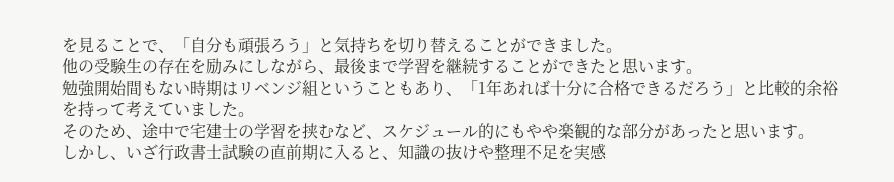を見ることで、「自分も頑張ろう」と気持ちを切り替えることができました。
他の受験生の存在を励みにしながら、最後まで学習を継続することができたと思います。
勉強開始間もない時期はリベンジ組ということもあり、「1年あれば十分に合格できるだろう」と比較的余裕を持って考えていました。
そのため、途中で宅建士の学習を挟むなど、スケジュール的にもやや楽観的な部分があったと思います。
しかし、いざ行政書士試験の直前期に入ると、知識の抜けや整理不足を実感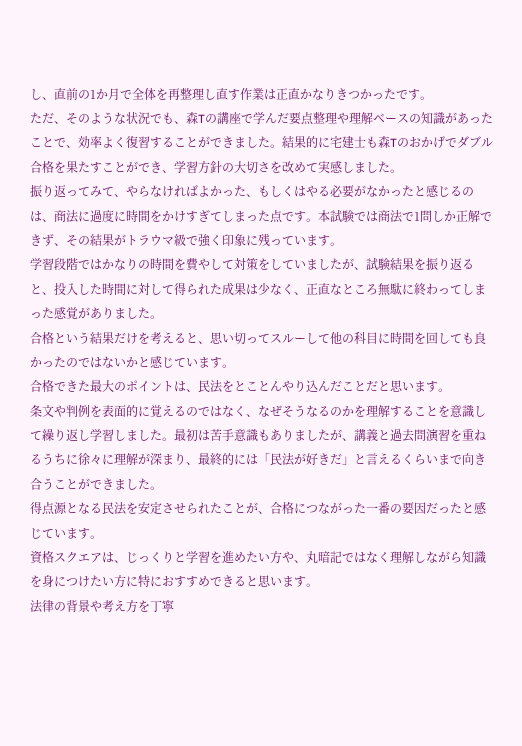し、直前の1か月で全体を再整理し直す作業は正直かなりきつかったです。
ただ、そのような状況でも、森Tの講座で学んだ要点整理や理解ベースの知識があったことで、効率よく復習することができました。結果的に宅建士も森Tのおかげでダブル合格を果たすことができ、学習方針の大切さを改めて実感しました。
振り返ってみて、やらなければよかった、もしくはやる必要がなかったと感じるのは、商法に過度に時間をかけすぎてしまった点です。本試験では商法で1問しか正解できず、その結果がトラウマ級で強く印象に残っています。
学習段階ではかなりの時間を費やして対策をしていましたが、試験結果を振り返ると、投入した時間に対して得られた成果は少なく、正直なところ無駄に終わってしまった感覚がありました。
合格という結果だけを考えると、思い切ってスルーして他の科目に時間を回しても良かったのではないかと感じています。
合格できた最大のポイントは、民法をとことんやり込んだことだと思います。
条文や判例を表面的に覚えるのではなく、なぜそうなるのかを理解することを意識して繰り返し学習しました。最初は苦手意識もありましたが、講義と過去問演習を重ねるうちに徐々に理解が深まり、最終的には「民法が好きだ」と言えるくらいまで向き合うことができました。
得点源となる民法を安定させられたことが、合格につながった一番の要因だったと感じています。
資格スクエアは、じっくりと学習を進めたい方や、丸暗記ではなく理解しながら知識を身につけたい方に特におすすめできると思います。
法律の背景や考え方を丁寧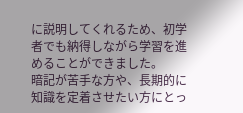に説明してくれるため、初学者でも納得しながら学習を進めることができました。
暗記が苦手な方や、長期的に知識を定着させたい方にとっ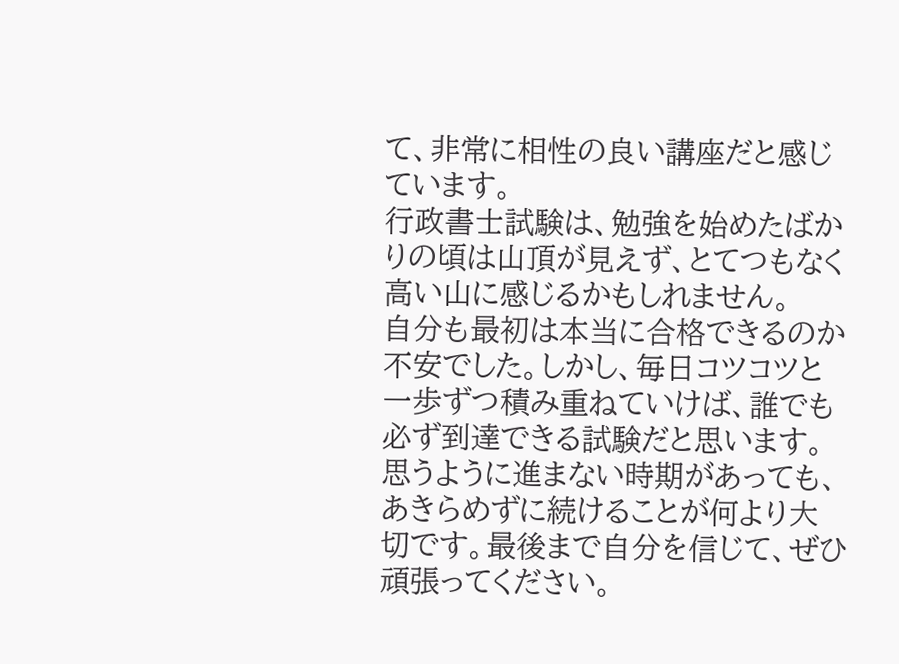て、非常に相性の良い講座だと感じています。
行政書士試験は、勉強を始めたばかりの頃は山頂が見えず、とてつもなく高い山に感じるかもしれません。
自分も最初は本当に合格できるのか不安でした。しかし、毎日コツコツと一歩ずつ積み重ねていけば、誰でも必ず到達できる試験だと思います。
思うように進まない時期があっても、あきらめずに続けることが何より大切です。最後まで自分を信じて、ぜひ頑張ってください。